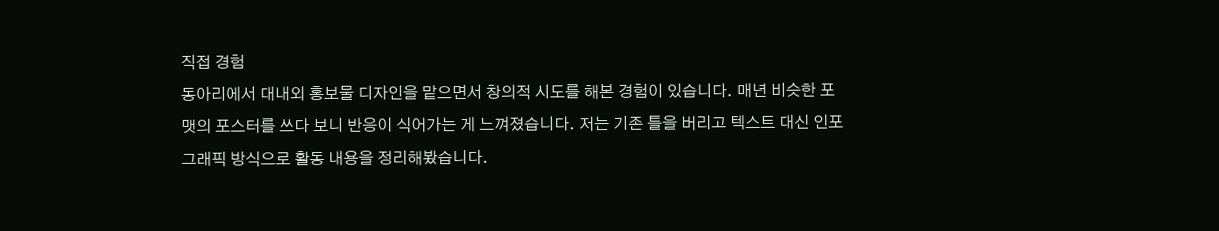직접 경험
동아리에서 대내외 홍보물 디자인을 맡으면서 창의적 시도를 해본 경험이 있습니다. 매년 비슷한 포맷의 포스터를 쓰다 보니 반응이 식어가는 게 느껴졌습니다. 저는 기존 틀을 버리고 텍스트 대신 인포그래픽 방식으로 활동 내용을 정리해봤습니다.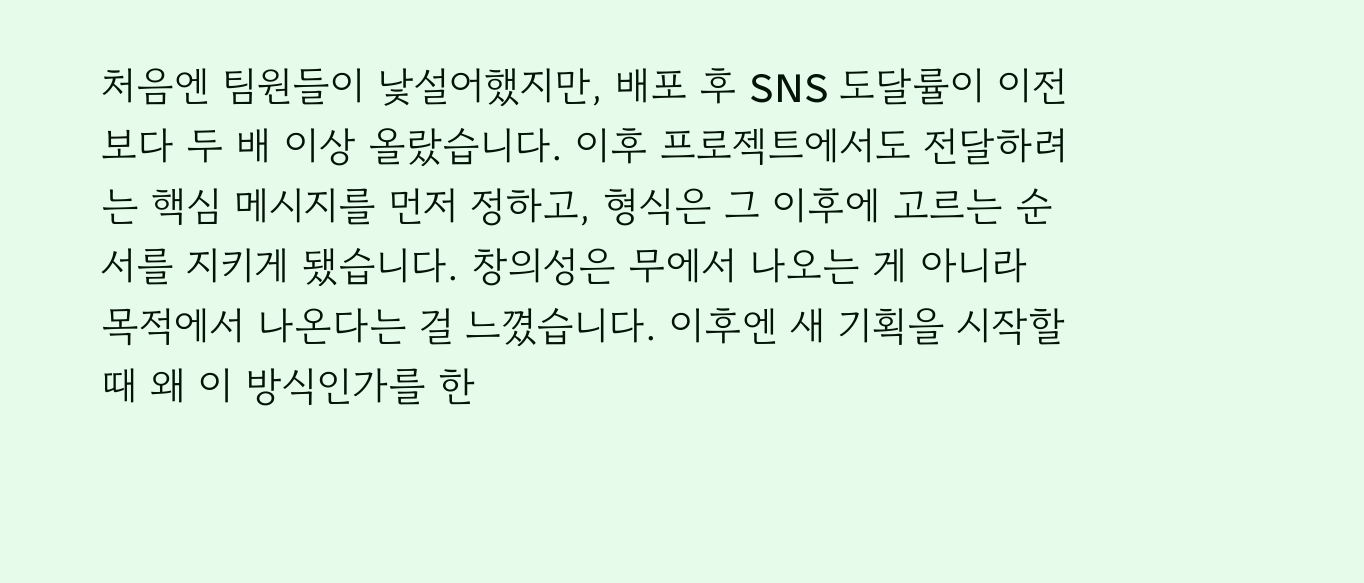처음엔 팀원들이 낯설어했지만, 배포 후 SNS 도달률이 이전보다 두 배 이상 올랐습니다. 이후 프로젝트에서도 전달하려는 핵심 메시지를 먼저 정하고, 형식은 그 이후에 고르는 순서를 지키게 됐습니다. 창의성은 무에서 나오는 게 아니라 목적에서 나온다는 걸 느꼈습니다. 이후엔 새 기획을 시작할 때 왜 이 방식인가를 한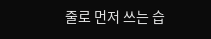줄로 먼저 쓰는 습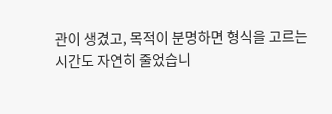관이 생겼고, 목적이 분명하면 형식을 고르는 시간도 자연히 줄었습니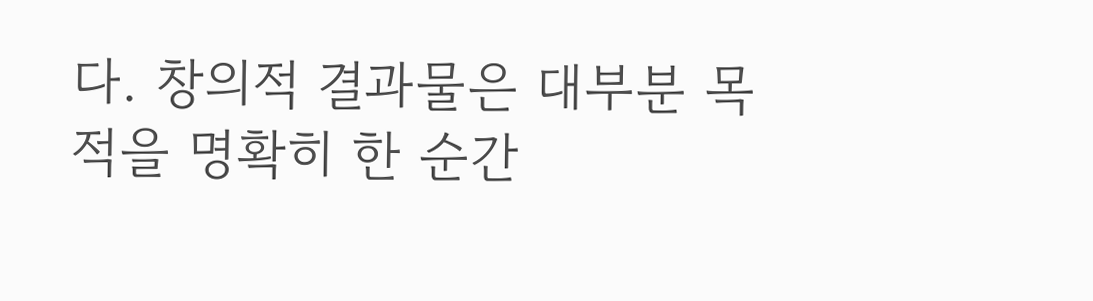다. 창의적 결과물은 대부분 목적을 명확히 한 순간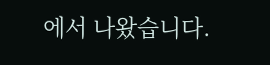에서 나왔습니다.